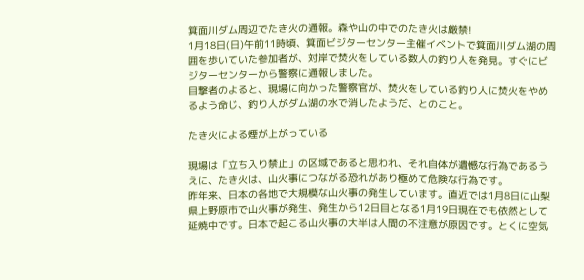箕面川ダム周辺でたき火の通報。森や山の中でのたき火は厳禁!
1月18日(日)午前11時頃、箕面ビジターセンター主催イベントで箕面川ダム湖の周囲を歩いていた参加者が、対岸で焚火をしている数人の釣り人を発見。すぐにビジターセンターから警察に通報しました。
目撃者のよると、現場に向かった警察官が、焚火をしている釣り人に焚火をやめるよう命じ、釣り人がダム湖の水で消したようだ、とのこと。

たき火による煙が上がっている

現場は「立ち入り禁止」の区域であると思われ、それ自体が遺憾な行為であるうえに、たき火は、山火事につながる恐れがあり極めて危険な行為です。
昨年来、日本の各地で大規模な山火事の発生しています。直近では1月8日に山梨県上野原市で山火事が発生、発生から12日目となる1月19日現在でも依然として延焼中です。日本で起こる山火事の大半は人間の不注意が原因です。とくに空気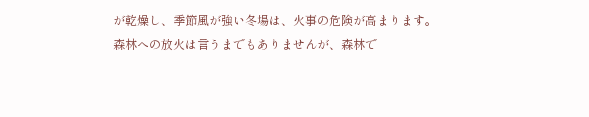が乾燥し、季節風が強い冬場は、火事の危険が高まります。
森林への放火は言うまでもありませんが、森林で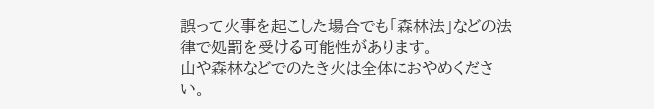誤って火事を起こした場合でも「森林法」などの法律で処罰を受ける可能性があります。
山や森林などでのたき火は全体におやめください。